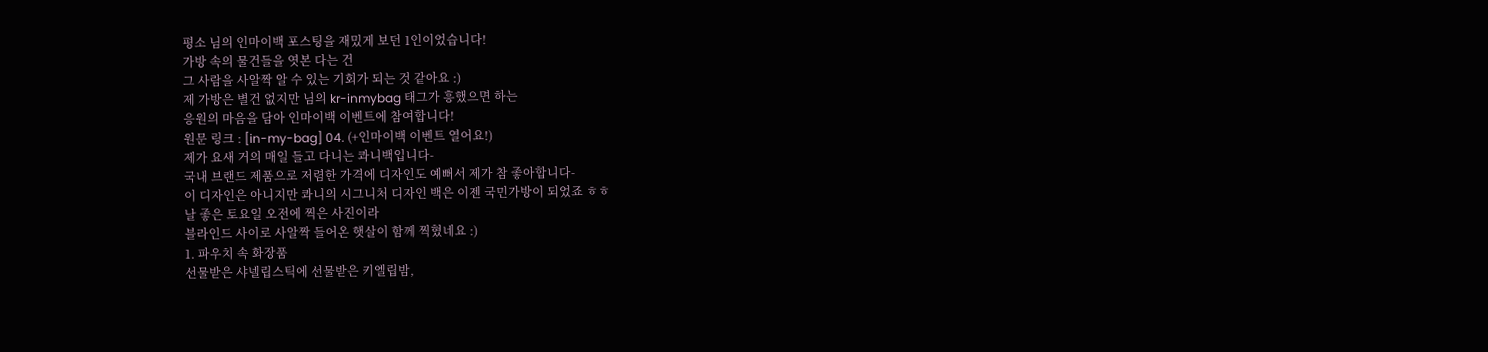평소 님의 인마이백 포스팅을 재밌게 보던 1인이었습니다!
가방 속의 물건들을 엿본 다는 건
그 사람을 사알짝 알 수 있는 기회가 되는 것 같아요 :)
제 가방은 별건 없지만 님의 kr-inmybag 태그가 흥했으면 하는
응원의 마음을 담아 인마이백 이벤트에 참여합니다!
원문 링크 : [in-my-bag] 04. (+인마이백 이벤트 열어요!)
제가 요새 거의 매일 들고 다니는 콰니백입니다-
국내 브랜드 제품으로 저렴한 가격에 디자인도 예뻐서 제가 참 좋아합니다-
이 디자인은 아니지만 콰니의 시그니처 디자인 백은 이젠 국민가방이 되었죠 ㅎㅎ
날 좋은 토요일 오전에 찍은 사진이라
블라인드 사이로 사알짝 들어온 햇살이 함께 찍혔네요 :)
1. 파우치 속 화장품
선물받은 샤넬립스틱에 선물받은 키엘립밤,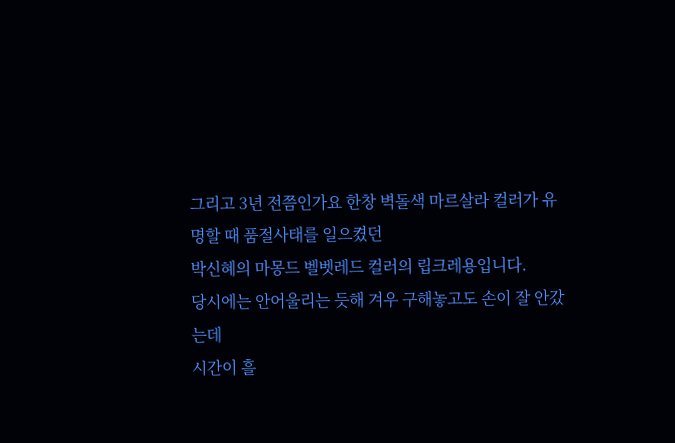그리고 3년 전쯤인가요 한창 벽돌색 마르살라 컬러가 유명할 때 품절사태를 일으켰던
박신혜의 마몽드 벨벳레드 컬러의 립크레용입니다.
당시에는 안어울리는 듯해 겨우 구해놓고도 손이 잘 안갔는데
시간이 흘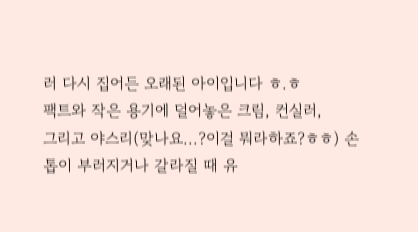러 다시 집어든 오래된 아이입니다 ㅎ.ㅎ
팩트와 작은 용기에 덜어놓은 크림, 컨실러,
그리고 야스리(맞나요...?이걸 뭐라하죠?ㅎㅎ) 손톱이 부러지거나 갈라질 때 유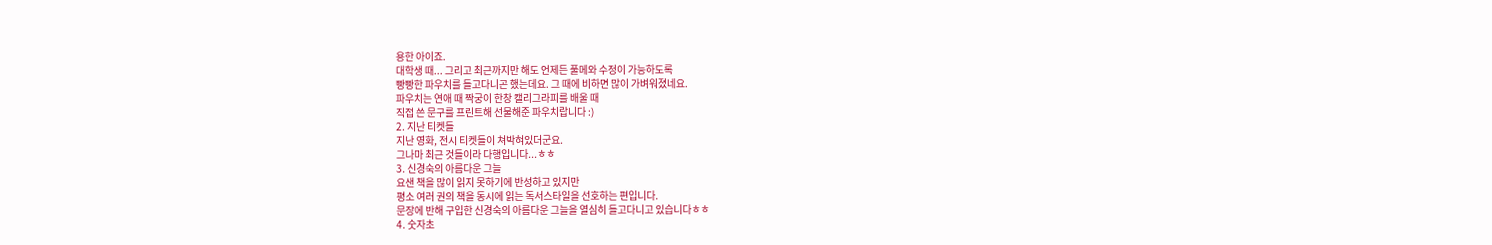용한 아이죠.
대학생 때... 그리고 최근까지만 해도 언제든 풀메와 수정이 가능하도록
빵빵한 파우치를 들고다니곤 했는데요. 그 때에 비하면 많이 가벼워졌네요.
파우치는 연애 때 짝궁이 한창 캘리그라피를 배울 때
직접 쓴 문구를 프린트해 선물해준 파우치랍니다 :)
2. 지난 티켓들
지난 영화, 전시 티켓들이 쳐박혀있더군요.
그나마 최근 것들이라 다행입니다...ㅎㅎ
3. 신경숙의 아름다운 그늘
요샌 책을 많이 읽지 못하기에 반성하고 있지만
평소 여러 권의 책을 동시에 읽는 독서스타일을 선호하는 편입니다.
문장에 반해 구입한 신경숙의 아름다운 그늘을 열심히 들고다니고 있습니다ㅎㅎ
4. 숫자초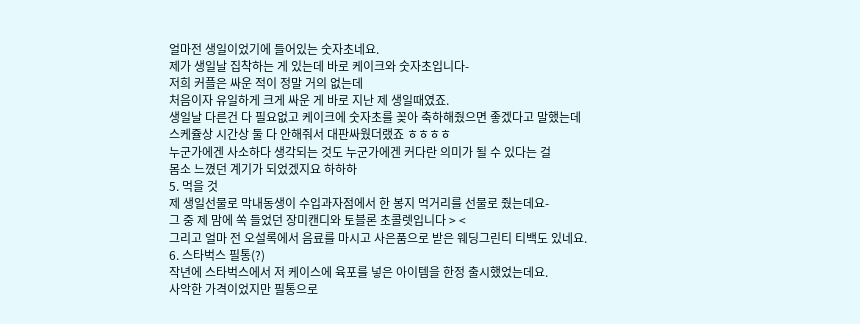얼마전 생일이었기에 들어있는 숫자초네요.
제가 생일날 집착하는 게 있는데 바로 케이크와 숫자초입니다-
저희 커플은 싸운 적이 정말 거의 없는데
처음이자 유일하게 크게 싸운 게 바로 지난 제 생일때였죠.
생일날 다른건 다 필요없고 케이크에 숫자초를 꽂아 축하해줬으면 좋겠다고 말했는데
스케쥴상 시간상 둘 다 안해줘서 대판싸웠더랬죠 ㅎㅎㅎㅎ
누군가에겐 사소하다 생각되는 것도 누군가에겐 커다란 의미가 될 수 있다는 걸
몸소 느꼈던 계기가 되었겠지요 하하하
5. 먹을 것
제 생일선물로 막내동생이 수입과자점에서 한 봉지 먹거리를 선물로 줬는데요-
그 중 제 맘에 쏙 들었던 장미캔디와 토블론 초콜렛입니다 > <
그리고 얼마 전 오설록에서 음료를 마시고 사은품으로 받은 웨딩그린티 티백도 있네요.
6. 스타벅스 필통(?)
작년에 스타벅스에서 저 케이스에 육포를 넣은 아이템을 한정 출시했었는데요.
사악한 가격이었지만 필통으로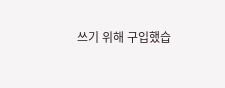쓰기 위해 구입했습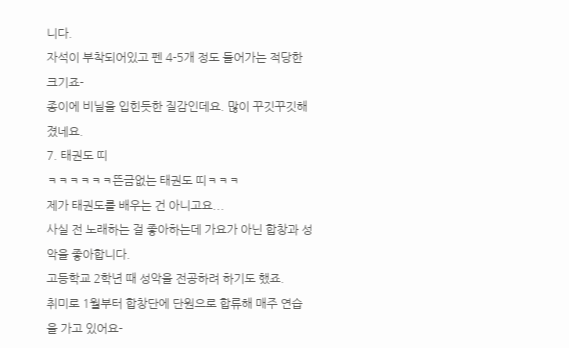니다.
자석이 부착되어있고 펜 4-5개 정도 들어가는 적당한 크기죠-
종이에 비닐을 입힌듯한 질감인데요. 많이 꾸깃꾸깃해졌네요.
7. 태권도 띠
ㅋㅋㅋㅋㅋㅋ뜬금없는 태권도 띠ㅋㅋㅋ
제가 태권도를 배우는 건 아니고요...
사실 전 노래하는 걸 좋아하는데 가요가 아닌 합창과 성악을 좋아합니다.
고등학교 2학년 때 성악을 전공하려 하기도 했죠.
취미로 1월부터 합창단에 단원으로 합류해 매주 연습을 가고 있어요-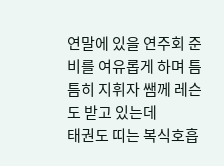연말에 있을 연주회 준비를 여유롭게 하며 틈틈히 지휘자 쌤께 레슨도 받고 있는데
태권도 띠는 복식호흡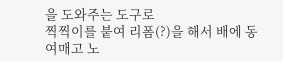을 도와주는 도구로
찍찍이를 붙여 리폼(?)을 해서 배에 동여매고 노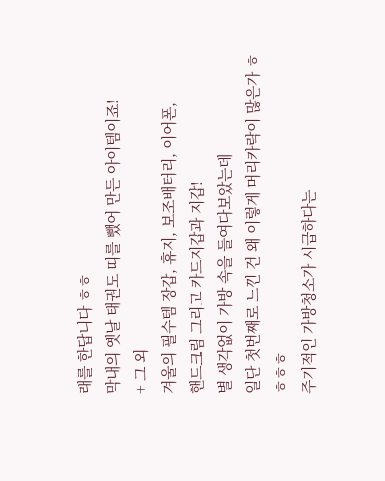래를 한답니다 ㅎㅎ
막내의 옛날 태권도 띠를 뺐어 만든 아이템이죠!
+ 그 외
겨울의 필수템 장갑, 휴지, 보조배터리, 이어폰,
핸드크림 그리고 카드지갑과 지갑!
별 생각없이 가방 속을 들여다보았는데
일단 첫번째로 느낀 건 왜 이렇게 머리카락이 많은가 ㅎㅎㅎㅎ
주기적인 가방청소가 시급하다는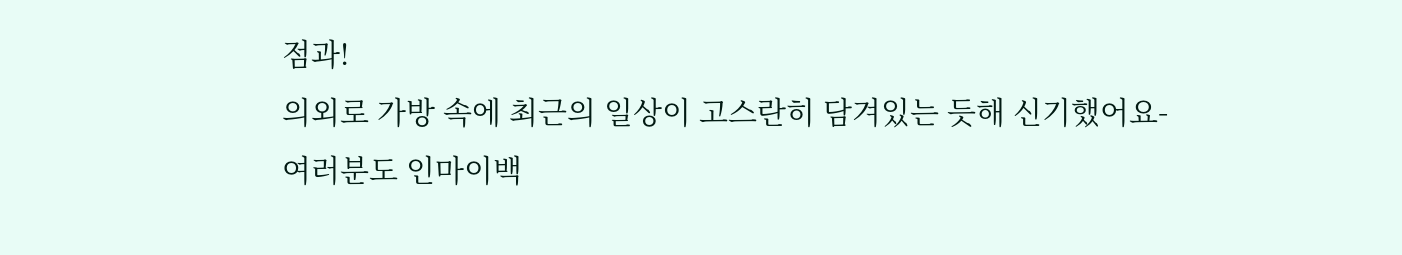점과!
의외로 가방 속에 최근의 일상이 고스란히 담겨있는 듯해 신기했어요-
여러분도 인마이백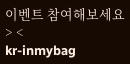이벤트 참여해보세요 > <
kr-inmybag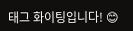태그 화이팅입니다! 😊